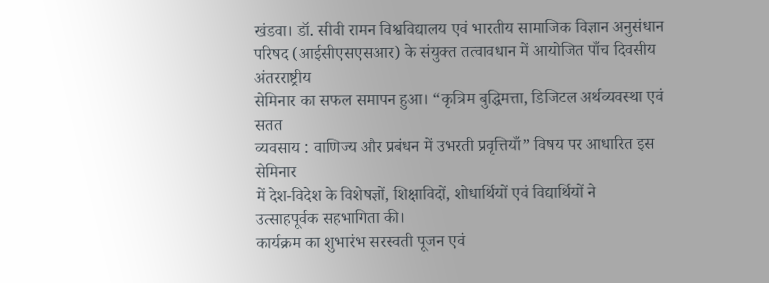खंडवा। डॉ. सीवी रामन विश्वविद्यालय एवं भारतीय सामाजिक विज्ञान अनुसंधान
परिषद (आईसीएसएसआर) के संयुक्त तत्वावधान में आयोजित पाँच दिवसीय अंतरराष्ट्रीय
सेमिनार का सफल समापन हुआ। “कृत्रिम बुद्धिमत्ता, डिजिटल अर्थव्यवस्था एवं सतत
व्यवसाय : वाणिज्य और प्रबंधन में उभरती प्रवृत्तियाँ” विषय पर आधारित इस सेमिनार
में देश-विदेश के विशेषज्ञों, शिक्षाविदों, शोधार्थियों एवं विद्यार्थियों ने
उत्साहपूर्वक सहभागिता की।
कार्यक्रम का शुभारंभ सरस्वती पूजन एवं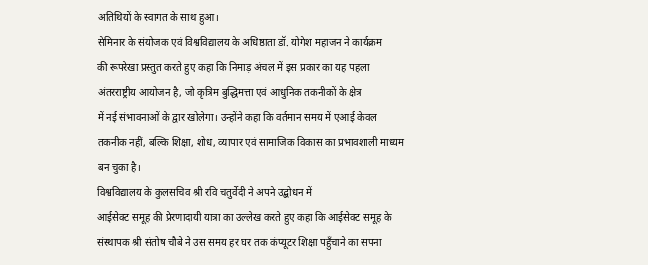अतिथियों के स्वागत के साथ हुआ।
सेमिनार के संयोजक एवं विश्वविद्यालय के अधिष्ठाता डॉ. योगेश महाजन ने कार्यक्रम
की रूपरेखा प्रस्तुत करते हुए कहा कि निमाड़ अंचल में इस प्रकार का यह पहला
अंतरराष्ट्रीय आयोजन है, जो कृत्रिम बुद्धिमत्ता एवं आधुनिक तकनीकों के क्षेत्र
में नई संभावनाओं के द्वार खोलेगा। उन्होंने कहा कि वर्तमान समय में एआई केवल
तकनीक नहीं, बल्कि शिक्षा, शोध, व्यापार एवं सामाजिक विकास का प्रभावशाली माध्यम
बन चुका है।
विश्वविद्यालय के कुलसचिव श्री रवि चतुर्वेदी ने अपने उद्बोधन में
आईसेक्ट समूह की प्रेरणादायी यात्रा का उल्लेख करते हुए कहा कि आईसेक्ट समूह के
संस्थापक श्री संतोष चौबे ने उस समय हर घर तक कंप्यूटर शिक्षा पहुँचाने का सपना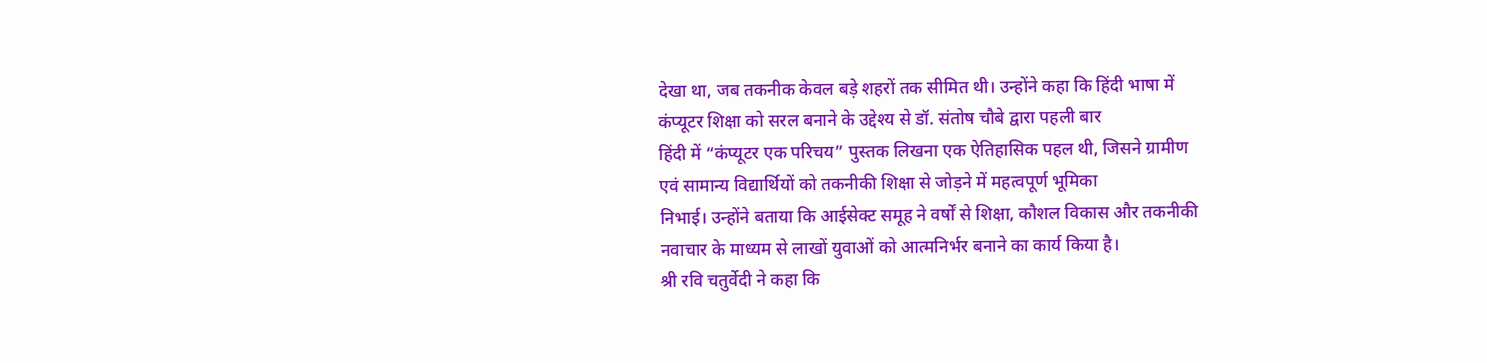देखा था, जब तकनीक केवल बड़े शहरों तक सीमित थी। उन्होंने कहा कि हिंदी भाषा में
कंप्यूटर शिक्षा को सरल बनाने के उद्देश्य से डॉ. संतोष चौबे द्वारा पहली बार
हिंदी में “कंप्यूटर एक परिचय” पुस्तक लिखना एक ऐतिहासिक पहल थी, जिसने ग्रामीण
एवं सामान्य विद्यार्थियों को तकनीकी शिक्षा से जोड़ने में महत्वपूर्ण भूमिका
निभाई। उन्होंने बताया कि आईसेक्ट समूह ने वर्षों से शिक्षा, कौशल विकास और तकनीकी
नवाचार के माध्यम से लाखों युवाओं को आत्मनिर्भर बनाने का कार्य किया है।
श्री रवि चतुर्वेदी ने कहा कि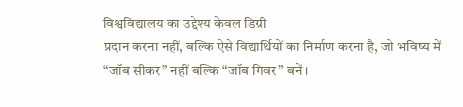विश्वविद्यालय का उद्देश्य केवल डिग्री
प्रदान करना नहीं, बल्कि ऐसे विद्यार्थियों का निर्माण करना है, जो भविष्य में
“जॉब सीकर” नहीं बल्कि “जॉब गिवर” बनें।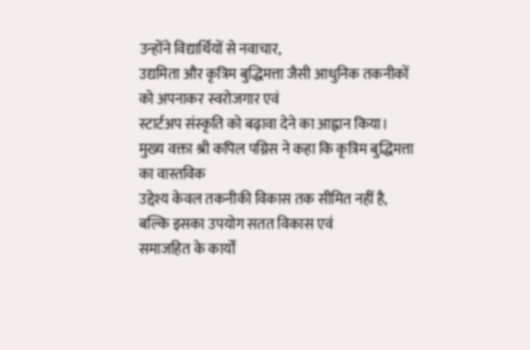उन्होंने विद्यार्थियों से नवाचार,
उद्यमिता और कृत्रिम बुद्धिमत्ता जैसी आधुनिक तकनीकों को अपनाकर स्वरोजगार एवं
स्टार्टअप संस्कृति को बढ़ावा देने का आह्वान किया।
मुख्य वक्ता श्री कपिल पग्निस ने कहा कि कृत्रिम बुद्धिमत्ता का वास्तविक
उद्देश्य केवल तकनीकी विकास तक सीमित नहीं है, बल्कि इसका उपयोग सतत विकास एवं
समाजहित के कार्यों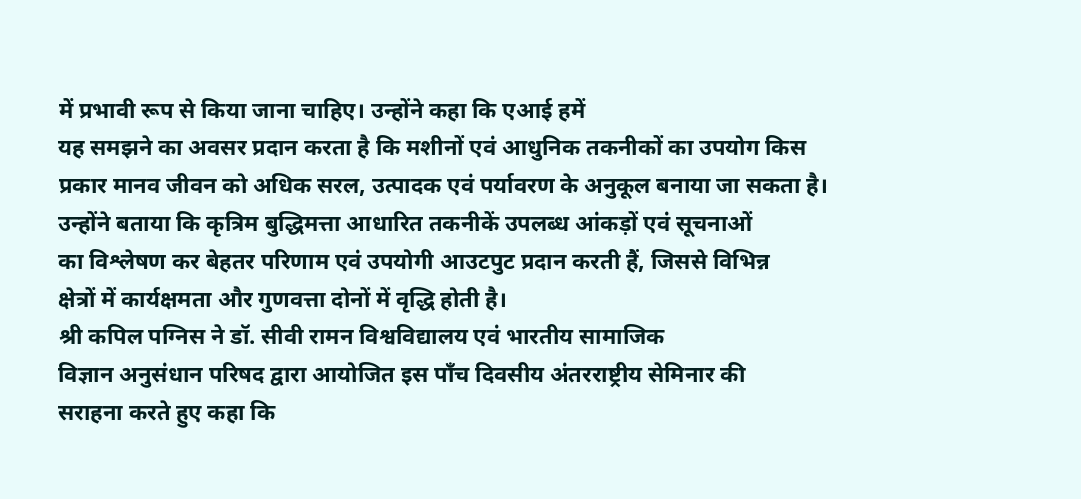में प्रभावी रूप से किया जाना चाहिए। उन्होंने कहा कि एआई हमें
यह समझने का अवसर प्रदान करता है कि मशीनों एवं आधुनिक तकनीकों का उपयोग किस
प्रकार मानव जीवन को अधिक सरल, उत्पादक एवं पर्यावरण के अनुकूल बनाया जा सकता है।
उन्होंने बताया कि कृत्रिम बुद्धिमत्ता आधारित तकनीकें उपलब्ध आंकड़ों एवं सूचनाओं
का विश्लेषण कर बेहतर परिणाम एवं उपयोगी आउटपुट प्रदान करती हैं, जिससे विभिन्न
क्षेत्रों में कार्यक्षमता और गुणवत्ता दोनों में वृद्धि होती है।
श्री कपिल पग्निस ने डॉ. सीवी रामन विश्वविद्यालय एवं भारतीय सामाजिक
विज्ञान अनुसंधान परिषद द्वारा आयोजित इस पाँच दिवसीय अंतरराष्ट्रीय सेमिनार की
सराहना करते हुए कहा कि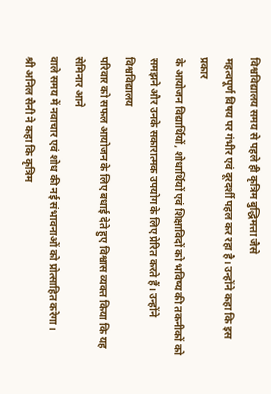विश्वविद्यालय समय से पहले ही कृत्रिम बुद्धिमत्ता जैसे
महत्वपूर्ण विषय पर गंभीर एवं दूरदर्शी पहल कर रहा है। उन्होंने कहा कि इस प्रकार
के आयोजन विद्यार्थियों, शोधार्थियों एवं शिक्षाविदों को भविष्य की तकनीकों को
समझने और उनके सकारात्मक उपयोग के लिए प्रेरित करते हैं। उन्होंने विश्वविद्यालय
परिवार को सफल आयोजन के लिए बधाई देते हुए विश्वास व्यक्त किया कि यह सेमिनार आने
वाले समय में नवाचार एवं शोध की नई संभावनाओं को प्रोत्साहित करेगा।
श्री अनिल सैनी ने कहा कि कृत्रिम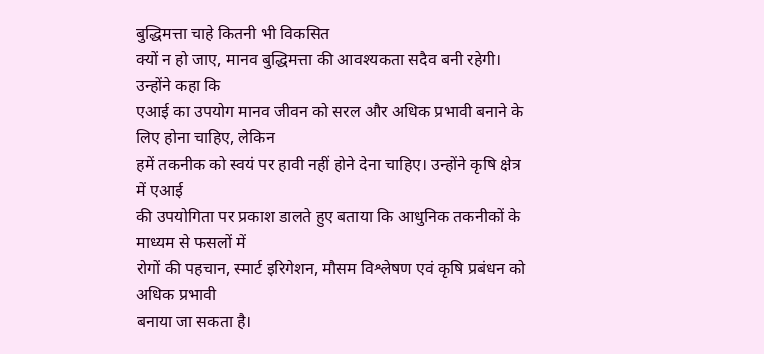बुद्धिमत्ता चाहे कितनी भी विकसित
क्यों न हो जाए, मानव बुद्धिमत्ता की आवश्यकता सदैव बनी रहेगी। उन्होंने कहा कि
एआई का उपयोग मानव जीवन को सरल और अधिक प्रभावी बनाने के लिए होना चाहिए, लेकिन
हमें तकनीक को स्वयं पर हावी नहीं होने देना चाहिए। उन्होंने कृषि क्षेत्र में एआई
की उपयोगिता पर प्रकाश डालते हुए बताया कि आधुनिक तकनीकों के माध्यम से फसलों में
रोगों की पहचान, स्मार्ट इरिगेशन, मौसम विश्लेषण एवं कृषि प्रबंधन को अधिक प्रभावी
बनाया जा सकता है।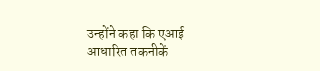उन्होंने कहा कि एआई आधारित तकनीकें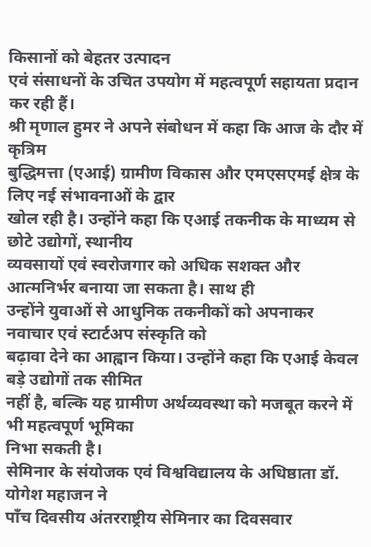किसानों को बेहतर उत्पादन
एवं संसाधनों के उचित उपयोग में महत्वपूर्ण सहायता प्रदान कर रही हैं।
श्री मृणाल हुमर ने अपने संबोधन में कहा कि आज के दौर में कृत्रिम
बुद्धिमत्ता (एआई) ग्रामीण विकास और एमएसएमई क्षेत्र के लिए नई संभावनाओं के द्वार
खोल रही है। उन्होंने कहा कि एआई तकनीक के माध्यम से छोटे उद्योगों, स्थानीय
व्यवसायों एवं स्वरोजगार को अधिक सशक्त और आत्मनिर्भर बनाया जा सकता है। साथ ही
उन्होंने युवाओं से आधुनिक तकनीकों को अपनाकर नवाचार एवं स्टार्टअप संस्कृति को
बढ़ावा देने का आह्वान किया। उन्होंने कहा कि एआई केवल बड़े उद्योगों तक सीमित
नहीं है, बल्कि यह ग्रामीण अर्थव्यवस्था को मजबूत करने में भी महत्वपूर्ण भूमिका
निभा सकती है।
सेमिनार के संयोजक एवं विश्वविद्यालय के अधिष्ठाता डॉ. योगेश महाजन ने
पाँच दिवसीय अंतरराष्ट्रीय सेमिनार का दिवसवार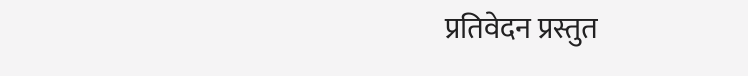प्रतिवेदन प्रस्तुत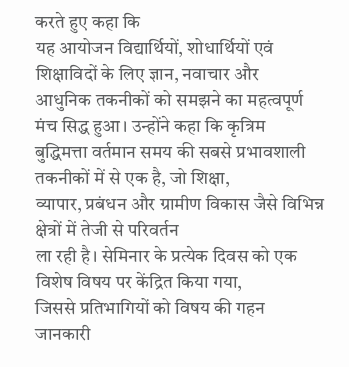करते हुए कहा कि
यह आयोजन विद्यार्थियों, शोधार्थियों एवं शिक्षाविदों के लिए ज्ञान, नवाचार और
आधुनिक तकनीकों को समझने का महत्वपूर्ण मंच सिद्ध हुआ। उन्होंने कहा कि कृत्रिम
बुद्धिमत्ता वर्तमान समय की सबसे प्रभावशाली तकनीकों में से एक है, जो शिक्षा,
व्यापार, प्रबंधन और ग्रामीण विकास जैसे विभिन्न क्षेत्रों में तेजी से परिवर्तन
ला रही है। सेमिनार के प्रत्येक दिवस को एक विशेष विषय पर केंद्रित किया गया,
जिससे प्रतिभागियों को विषय की गहन जानकारी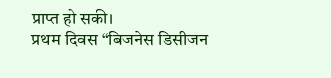प्राप्त हो सकी।
प्रथम दिवस “बिजनेस डिसीजन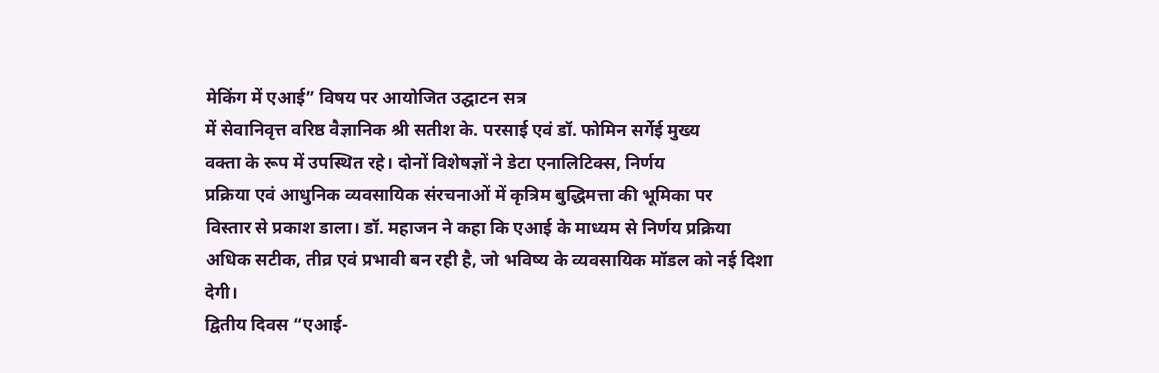मेकिंग में एआई” विषय पर आयोजित उद्घाटन सत्र
में सेवानिवृत्त वरिष्ठ वैज्ञानिक श्री सतीश के. परसाई एवं डॉ. फोमिन सर्गेई मुख्य
वक्ता के रूप में उपस्थित रहे। दोनों विशेषज्ञों ने डेटा एनालिटिक्स, निर्णय
प्रक्रिया एवं आधुनिक व्यवसायिक संरचनाओं में कृत्रिम बुद्धिमत्ता की भूमिका पर
विस्तार से प्रकाश डाला। डॉ. महाजन ने कहा कि एआई के माध्यम से निर्णय प्रक्रिया
अधिक सटीक, तीव्र एवं प्रभावी बन रही है, जो भविष्य के व्यवसायिक मॉडल को नई दिशा
देगी।
द्वितीय दिवस “एआई-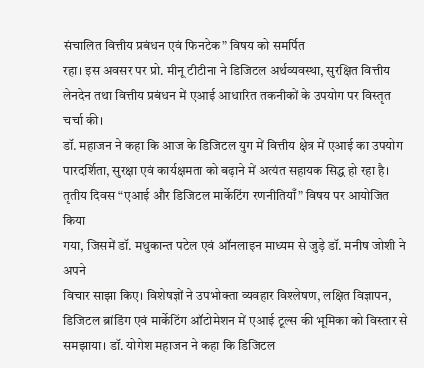संचालित वित्तीय प्रबंधन एवं फिनटेक” विषय को समर्पित
रहा। इस अवसर पर प्रो. मीनू टीटीना ने डिजिटल अर्थव्यवस्था, सुरक्षित वित्तीय
लेनदेन तथा वित्तीय प्रबंधन में एआई आधारित तकनीकों के उपयोग पर विस्तृत चर्चा की।
डॉ. महाजन ने कहा कि आज के डिजिटल युग में वित्तीय क्षेत्र में एआई का उपयोग
पारदर्शिता, सुरक्षा एवं कार्यक्षमता को बढ़ाने में अत्यंत सहायक सिद्ध हो रहा है।
तृतीय दिवस “एआई और डिजिटल मार्केटिंग रणनीतियाँ” विषय पर आयोजित किया
गया, जिसमें डॉ. मधुकान्त पटेल एवं ऑनलाइन माध्यम से जुड़े डॉ. मनीष जोशी ने अपने
विचार साझा किए। विशेषज्ञों ने उपभोक्ता व्यवहार विश्लेषण, लक्षित विज्ञापन,
डिजिटल ब्रांडिंग एवं मार्केटिंग ऑटोमेशन में एआई टूल्स की भूमिका को विस्तार से
समझाया। डॉ. योगेश महाजन ने कहा कि डिजिटल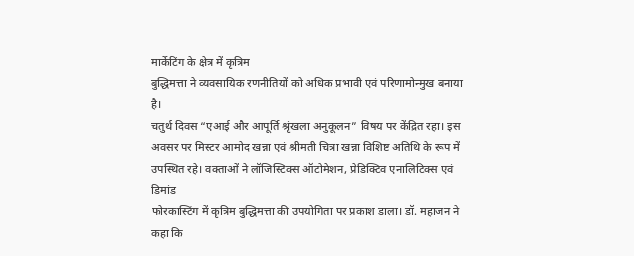मार्केटिंग के क्षेत्र में कृत्रिम
बुद्धिमत्ता ने व्यवसायिक रणनीतियों को अधिक प्रभावी एवं परिणामोन्मुख बनाया है।
चतुर्थ दिवस “एआई और आपूर्ति श्रृंखला अनुकूलन” विषय पर केंद्रित रहा। इस
अवसर पर मिस्टर आमोद खन्ना एवं श्रीमती चित्रा खन्ना विशिष्ट अतिथि के रूप में
उपस्थित रहे। वक्ताओं ने लॉजिस्टिक्स ऑटोमेशन, प्रेडिक्टिव एनालिटिक्स एवं डिमांड
फोरकास्टिंग में कृत्रिम बुद्धिमत्ता की उपयोगिता पर प्रकाश डाला। डॉ. महाजन ने
कहा कि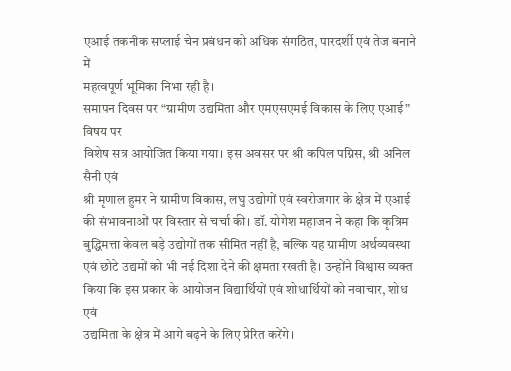एआई तकनीक सप्लाई चेन प्रबंधन को अधिक संगठित, पारदर्शी एवं तेज बनाने में
महत्वपूर्ण भूमिका निभा रही है।
समापन दिवस पर “ग्रामीण उद्यमिता और एमएसएमई विकास के लिए एआई” विषय पर
विशेष सत्र आयोजित किया गया। इस अवसर पर श्री कपिल पग्निस, श्री अनिल सैनी एवं
श्री मृणाल हुमर ने ग्रामीण विकास, लघु उद्योगों एवं स्वरोजगार के क्षेत्र में एआई
की संभावनाओं पर विस्तार से चर्चा की। डॉ. योगेश महाजन ने कहा कि कृत्रिम
बुद्धिमत्ता केवल बड़े उद्योगों तक सीमित नहीं है, बल्कि यह ग्रामीण अर्थव्यवस्था
एवं छोटे उद्यमों को भी नई दिशा देने की क्षमता रखती है। उन्होंने विश्वास व्यक्त
किया कि इस प्रकार के आयोजन विद्यार्थियों एवं शोधार्थियों को नवाचार, शोध एवं
उद्यमिता के क्षेत्र में आगे बढ़ने के लिए प्रेरित करेंगे।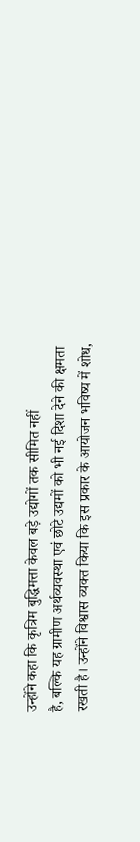उन्होंने कहा कि कृत्रिम बुद्धिमत्ता केवल बड़े उद्योगों तक सीमित नहीं
है, बल्कि यह ग्रामीण अर्थव्यवस्था एवं छोटे उद्यमों को भी नई दिशा देने की क्षमता
रखती है। उन्होंने विश्वास व्यक्त किया कि इस प्रकार के आयोजन भविष्य में शोध,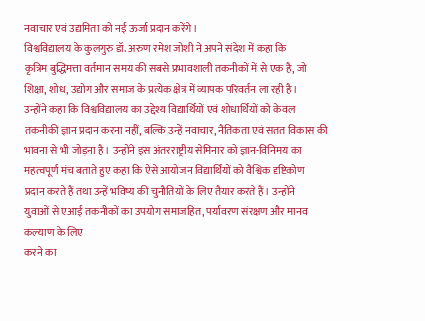नवाचार एवं उद्यमिता को नई ऊर्जा प्रदान करेंगे।
विश्वविद्यालय के कुलगुरु डॉ. अरुण रमेश जोशी ने अपने संदेश में कहा कि
कृत्रिम बुद्धिमत्ता वर्तमान समय की सबसे प्रभावशाली तकनीकों में से एक है, जो
शिक्षा, शोध, उद्योग और समाज के प्रत्येक क्षेत्र में व्यापक परिवर्तन ला रही है।
उन्होंने कहा कि विश्वविद्यालय का उद्देश्य विद्यार्थियों एवं शोधार्थियों को केवल
तकनीकी ज्ञान प्रदान करना नहीं, बल्कि उन्हें नवाचार, नैतिकता एवं सतत विकास की
भावना से भी जोड़ना है। उन्होंने इस अंतरराष्ट्रीय सेमिनार को ज्ञान-विनिमय का
महत्वपूर्ण मंच बताते हुए कहा कि ऐसे आयोजन विद्यार्थियों को वैश्विक दृष्टिकोण
प्रदान करते हैं तथा उन्हें भविष्य की चुनौतियों के लिए तैयार करते हैं। उन्होंने
युवाओं से एआई तकनीकों का उपयोग समाजहित, पर्यावरण संरक्षण और मानव कल्याण के लिए
करने का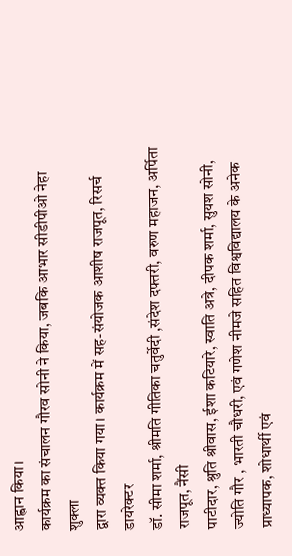आह्वान किया।
कार्यक्रम का संचालन गौरव सोनी ने किया, जबकि आभार सीडीपीओ नेहा शुक्ला
द्वारा व्यक्त किया गया। कार्यक्रम में सह-संयोजक आशीष राजपूत, रिसर्च डायरेक्टर
डॉ. सीमा शर्मा, श्रीमति गीतिका चतुर्वेदी ,संदेश दफ्तरी, वरुण महाजन, अर्पिता राजपूत, नैंसी
पाटीदार, श्रुति श्रीवास, ईशा कटियारे, स्वाति अत्रे, दीपक शर्मा, सुयश सोनी, ज्योति गौर , भारती चौधरी, एवं गणेश नीमजे सहित विश्वविद्यालय के अनेक
प्राध्यापक, शोधार्थी एवं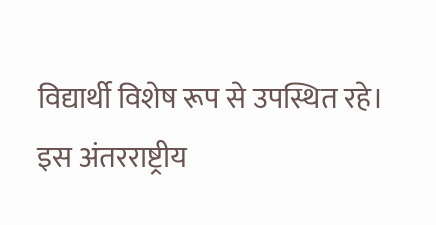विद्यार्थी विशेष रूप से उपस्थित रहे।
इस अंतरराष्ट्रीय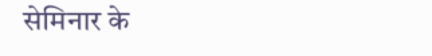सेमिनार के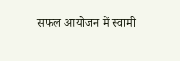सफल आयोजन में स्वामी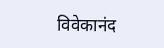विवेकानंद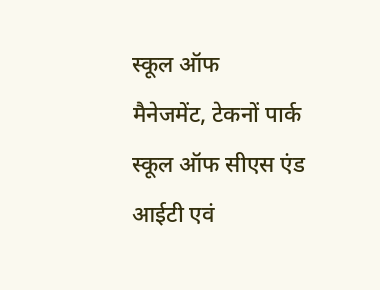स्कूल ऑफ
मैनेजमेंट, टेकनों पार्क स्कूल ऑफ सीएस एंड आईटी एवं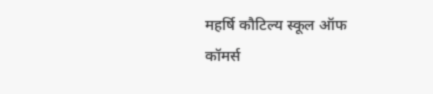महर्षि कौटिल्य स्कूल ऑफ
कॉमर्स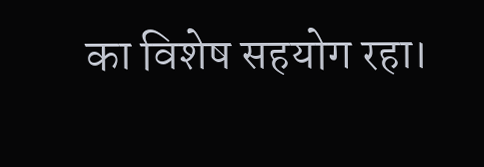का विशेष सहयोग रहा।